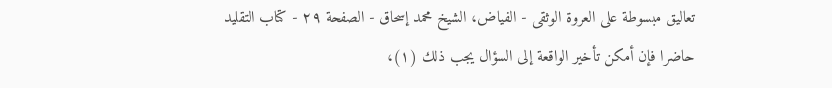تعاليق مبسوطة على العروة الوثقى - الفياض، الشيخ محمد إسحاق - الصفحة ٢٩ - كتاب التقليد
حاضرا فإن أمكن تأخير الواقعة إلى السؤال يجب ذلك (١)،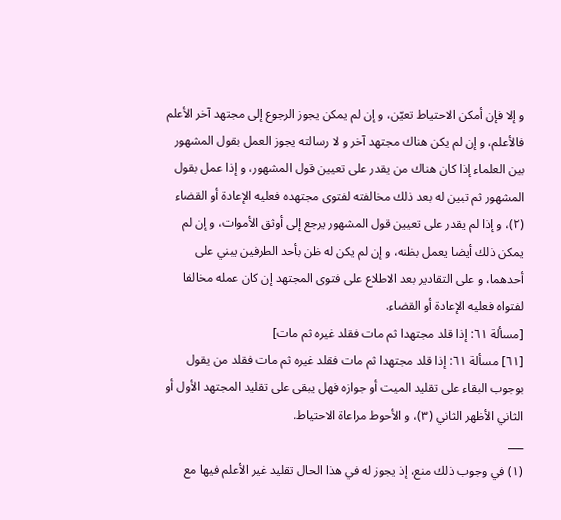و إلا فإن أمكن الاحتياط تعيّن، و إن لم يمكن يجوز الرجوع إلى مجتهد آخر الأعلم فالأعلم، و إن لم يكن هناك مجتهد آخر و لا رسالته يجوز العمل بقول المشهور بين العلماء إذا كان هناك من يقدر على تعيين قول المشهور، و إذا عمل بقول المشهور ثم تبين له بعد ذلك مخالفته لفتوى مجتهده فعليه الإعادة أو القضاء (٢)، و إذا لم يقدر على تعيين قول المشهور يرجع إلى أوثق الأموات، و إن لم يمكن ذلك أيضا يعمل بظنه، و إن لم يكن له ظن بأحد الطرفين يبني على أحدهما، و على التقادير بعد الاطلاع على فتوى المجتهد إن كان عمله مخالفا لفتواه فعليه الإعادة أو القضاء.
[مسألة ٦١: إذا قلد مجتهدا ثم مات فقلد غيره ثم مات]
[٦١] مسألة ٦١: إذا قلد مجتهدا ثم مات فقلد غيره ثم مات فقلد من يقول بوجوب البقاء على تقليد الميت أو جوازه فهل يبقى على تقليد المجتهد الأول أو الثاني الأظهر الثاني (٣)، و الأحوط مراعاة الاحتياط.
___
(١) في وجوب ذلك منع، إذ يجوز له في هذا الحال تقليد غير الأعلم فيها مع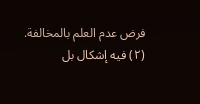فرض عدم العلم بالمخالفة.
(٢) فيه إشكال بل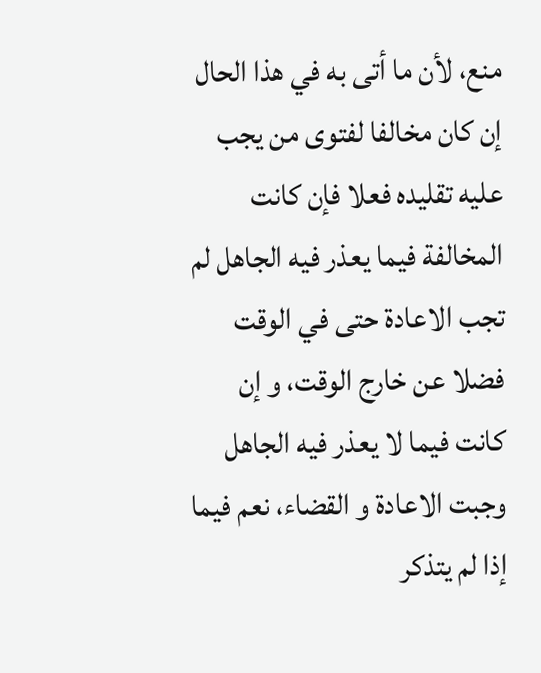منع، لأن ما أتى به في هذا الحال إن كان مخالفا لفتوى من يجب عليه تقليده فعلا فإن كانت المخالفة فيما يعذر فيه الجاهل لم تجب الاعادة حتى في الوقت فضلا عن خارج الوقت، و إن كانت فيما لا يعذر فيه الجاهل وجبت الاعادة و القضاء، نعم فيما إذا لم يتذكر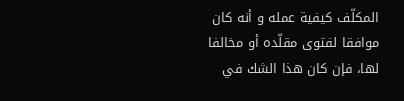المكلّف كيفية عمله و أنه كان موافقا لفتوى مقلّده أو مخالفا لها، فإن كان هذا الشك في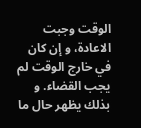الوقت وجبت الاعادة، و إن كان في خارج الوقت لم يجب القضاء. و بذلك يظهر حال ما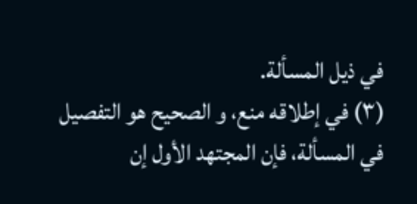في ذيل المسألة.
(٣) في إطلاقه منع، و الصحيح هو التفصيل في المسألة، فإن المجتهد الأول إن